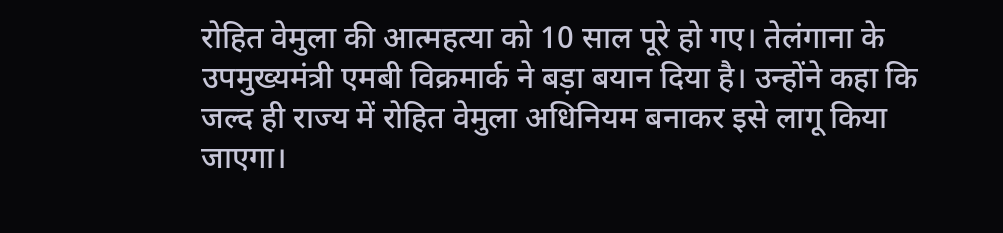रोहित वेमुला की आत्महत्या को 10 साल पूरे हो गए। तेलंगाना के उपमुख्यमंत्री एमबी विक्रमार्क ने बड़ा बयान दिया है। उन्होंने कहा कि जल्द ही राज्य में रोहित वेमुला अधिनियम बनाकर इसे लागू किया जाएगा।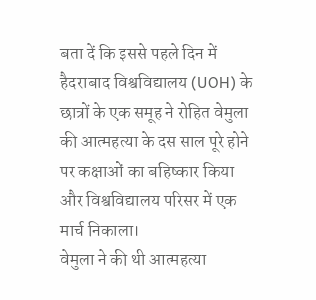बता दें कि इससे पहले दिन में हैदराबाद विश्वविद्यालय (UOH) के छात्रों के एक समूह ने रोहित वेमुला की आत्महत्या के दस साल पूरे होने पर कक्षाओं का बहिष्कार किया और विश्वविद्यालय परिसर में एक मार्च निकाला।
वेमुला ने की थी आत्महत्या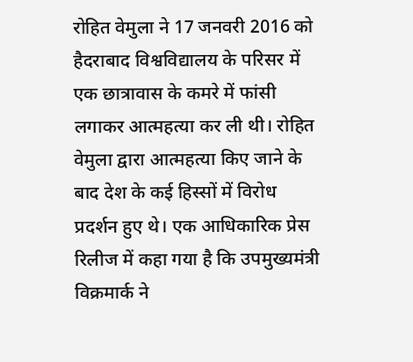रोहित वेमुला ने 17 जनवरी 2016 को हैदराबाद विश्वविद्यालय के परिसर में एक छात्रावास के कमरे में फांसी लगाकर आत्महत्या कर ली थी। रोहित वेमुला द्वारा आत्महत्या किए जाने के बाद देश के कई हिस्सों में विरोध प्रदर्शन हुए थे। एक आधिकारिक प्रेस रिलीज में कहा गया है कि उपमुख्यमंत्री विक्रमार्क ने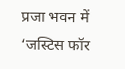प्रजा भवन में ‘जस्टिस फॉर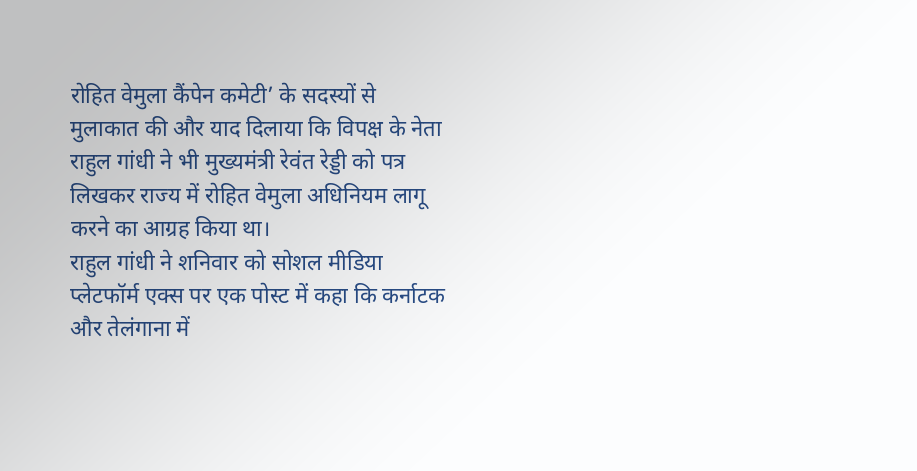रोहित वेमुला कैंपेन कमेटी’ के सदस्यों से मुलाकात की और याद दिलाया कि विपक्ष के नेता राहुल गांधी ने भी मुख्यमंत्री रेवंत रेड्डी को पत्र लिखकर राज्य में रोहित वेमुला अधिनियम लागू करने का आग्रह किया था।
राहुल गांधी ने शनिवार को सोशल मीडिया प्लेटफॉर्म एक्स पर एक पोस्ट में कहा कि कर्नाटक और तेलंगाना में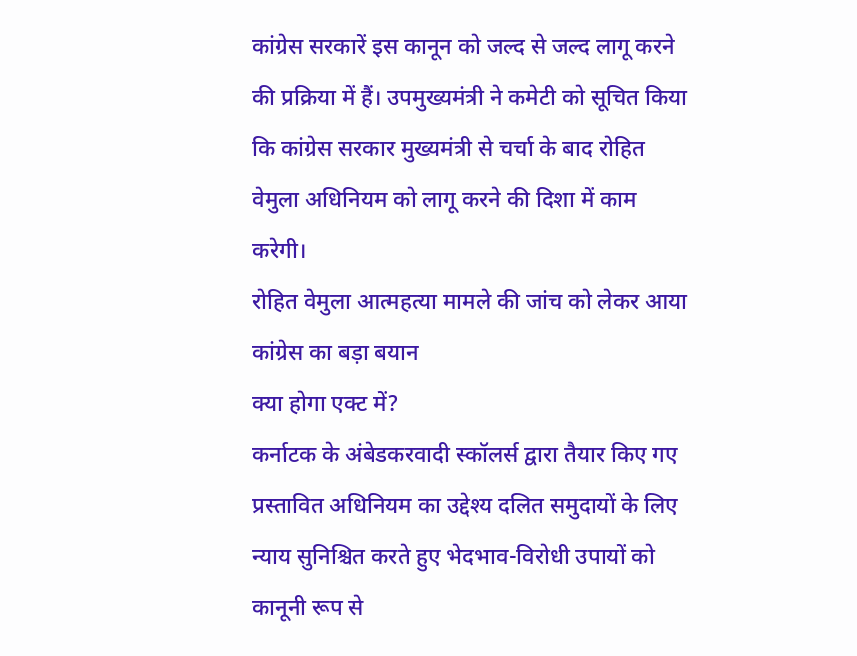कांग्रेस सरकारें इस कानून को जल्द से जल्द लागू करने की प्रक्रिया में हैं। उपमुख्यमंत्री ने कमेटी को सूचित किया कि कांग्रेस सरकार मुख्यमंत्री से चर्चा के बाद रोहित वेमुला अधिनियम को लागू करने की दिशा में काम करेगी।
रोहित वेमुला आत्महत्या मामले की जांच को लेकर आया कांग्रेस का बड़ा बयान
क्या होगा एक्ट में?
कर्नाटक के अंबेडकरवादी स्कॉलर्स द्वारा तैयार किए गए प्रस्तावित अधिनियम का उद्देश्य दलित समुदायों के लिए न्याय सुनिश्चित करते हुए भेदभाव-विरोधी उपायों को कानूनी रूप से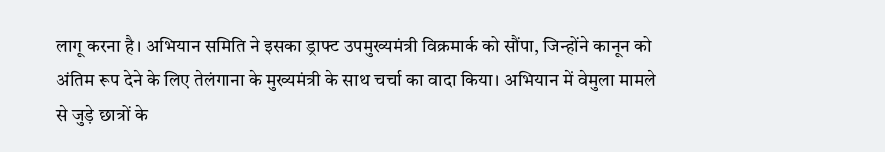लागू करना है। अभियान समिति ने इसका ड्राफ्ट उपमुख्यमंत्री विक्रमार्क को सौंपा, जिन्होंने कानून को अंतिम रूप देने के लिए तेलंगाना के मुख्यमंत्री के साथ चर्चा का वादा किया। अभियान में वेमुला मामले से जुड़े छात्रों के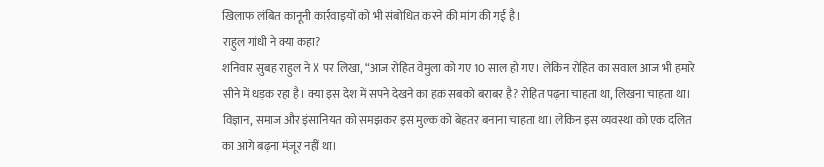खिलाफ लंबित कानूनी कार्रवाइयों को भी संबोधित करने की मांग की गई है।
राहुल गांधी ने क्या कहा?
शनिवार सुबह राहुल ने X पर लिखा, “आज रोहित वेमुला को गए 10 साल हो गए। लेकिन रोहित का सवाल आज भी हमारे सीने में धड़क रहा है। क्या इस देश में सपने देखने का हक़ सबको बराबर है? रोहित पढ़ना चाहता था, लिखना चाहता था। विज्ञान, समाज और इंसानियत को समझकर इस मुल्क को बेहतर बनाना चाहता था। लेकिन इस व्यवस्था को एक दलित का आगे बढ़ना मंज़ूर नहीं था।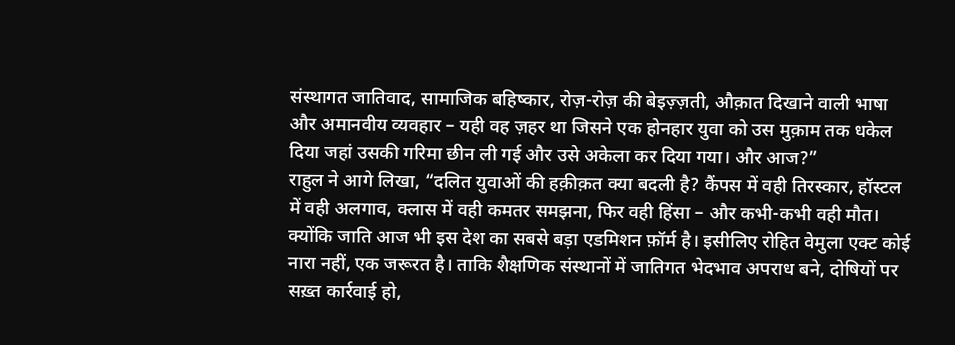संस्थागत जातिवाद, सामाजिक बहिष्कार, रोज़-रोज़ की बेइज़्ज़ती, औक़ात दिखाने वाली भाषा और अमानवीय व्यवहार – यही वह ज़हर था जिसने एक होनहार युवा को उस मुक़ाम तक धकेल दिया जहां उसकी गरिमा छीन ली गई और उसे अकेला कर दिया गया। और आज?”
राहुल ने आगे लिखा, “दलित युवाओं की हक़ीक़त क्या बदली है? कैंपस में वही तिरस्कार, हॉस्टल में वही अलगाव, क्लास में वही कमतर समझना, फिर वही हिंसा – और कभी-कभी वही मौत। क्योंकि जाति आज भी इस देश का सबसे बड़ा एडमिशन फ़ॉर्म है। इसीलिए रोहित वेमुला एक्ट कोई नारा नहीं, एक जरूरत है। ताकि शैक्षणिक संस्थानों में जातिगत भेदभाव अपराध बने, दोषियों पर सख़्त कार्रवाई हो,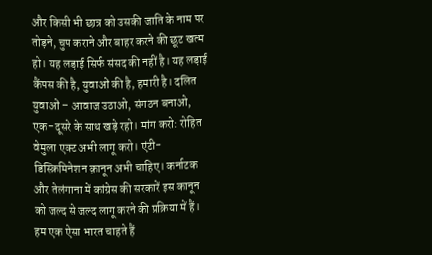और किसी भी छात्र को उसकी जाति के नाम पर तोड़ने, चुप कराने और बाहर करने की छूट खत्म हो। यह लड़ाई सिर्फ संसद की नहीं है। यह लड़ाई कैंपस की है, युवाओं की है, हमारी है। दलित युवाओं – आवाज उठाओ, संगठन बनाओ, एक-दूसरे के साथ खड़े रहो। मांग करो: रोहित वेमुला एक्ट अभी लागू करो। एंटी-डिस्क्रिमिनेशन क़ानून अभी चाहिए। कर्नाटक और तेलंगाना में कांग्रेस की सरकारें इस कानून को जल्द से जल्द लागू करने की प्रक्रिया में हैं। हम एक ऐसा भारत चाहते हैं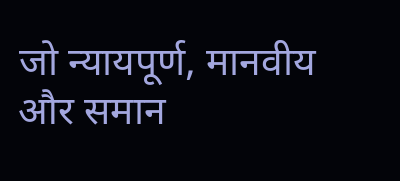जो न्यायपूर्ण, मानवीय और समान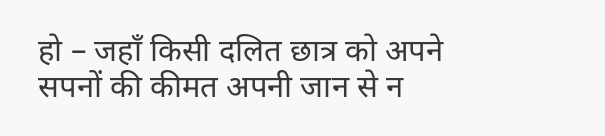हो – जहाँ किसी दलित छात्र को अपने सपनों की कीमत अपनी जान से न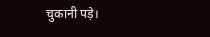चुकानी पड़े।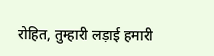रोहित, तुम्हारी लड़ाई हमारी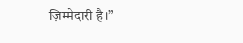ज़िम्मेदारी है।”